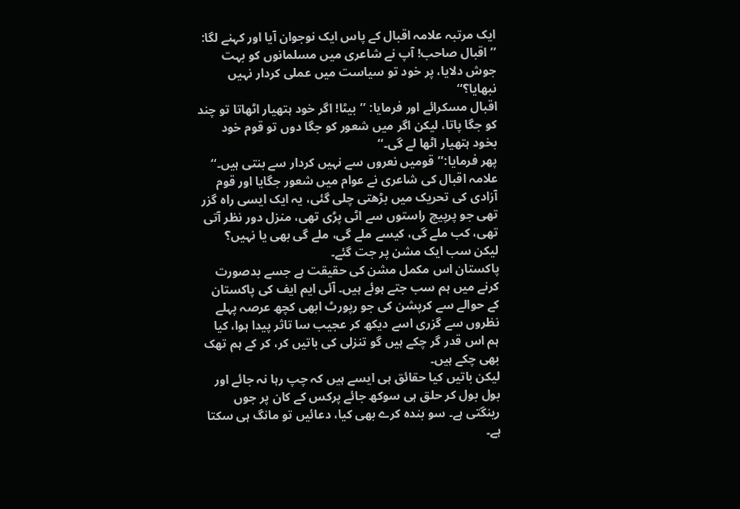ایک مرتبہ علامہ اقبال کے پاس ایک نوجوان آیا اور کہنے لگا:
’’اقبال صاحب! آپ نے شاعری میں مسلمانوں کو بہت جوش دلایا، پر خود تو سیاست میں عملی کردار نہیں نبھایا؟‘‘
اقبال مسکرائے اور فرمایا: ’’بیٹا! اگر خود ہتھیار اٹھاتا تو چند کو جگا پاتا، لیکن اگر میں شعور کو جگا دوں تو قوم خود بخود ہتھیار اٹھا لے گی۔‘‘
پھر فرمایا:’’قومیں نعروں سے نہیں کردار سے بنتی ہیں۔‘‘
علامہ اقبال کی شاعری نے عوام میں شعور جگایا اور قوم آزادی کی تحریک میں بڑھتی چلی گئی، یہ ایک ایسی راہ گزر تھی جو پرپیچ راستوں سے اٹی پڑی تھی، منزل دور نظر آتی تھی، کب ملے گی، کیسے ملے گی، ملے گی بھی یا نہیں؟ لیکن سب ایک مشن پر جت گئے۔
پاکستان اس مکمل مشن کی حقیقت ہے جسے بدصورت کرنے میں ہم سب جتے ہوئے ہیں۔ آئی ایم ایف کی پاکستان کے حوالے سے کرپشن کی جو رپورٹ ابھی کچھ عرصہ پہلے نظروں سے گزری اسے دیکھ کر عجیب سا تاثر پیدا ہوا، کیا ہم اس قدر گر چکے ہیں گو تنزلی کی باتیں کر، کر کے ہم تھک بھی چکے ہیں۔
لیکن باتیں کیا حقائق ہی ایسے ہیں کہ چپ رہا نہ جائے اور بول بول کر حلق ہی سوکھ جائے پرکس کے کان پر جوں رینگتی ہے۔ سو بندہ کرے بھی کیا، دعائیں تو مانگ ہی سکتا ہے۔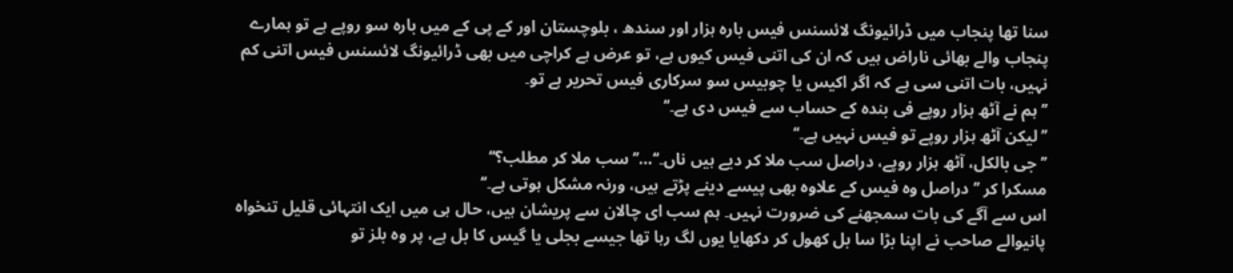سنا تھا پنجاب میں ڈرائیونگ لائسنس فیس بارہ ہزار اور سندھ ، بلوچستان اور کے پی کے میں بارہ سو روپے ہے تو ہمارے پنجاب والے بھائی ناراض ہیں کہ ان کی اتنی فیس کیوں ہے، تو عرض ہے کراچی میں بھی ڈرائیونگ لائسنس فیس اتنی کم نہیں، بات اتنی سی ہے کہ اگر اکیس یا چوبیس سو سرکاری فیس تحریر ہے تو۔
’’ ہم نے آٹھ ہزار روپے فی بندہ کے حساب سے فیس دی ہے۔‘‘
’’ لیکن آٹھ ہزار روپے تو فیس نہیں ہے۔‘‘
’’ جی بالکل، آٹھ ہزار روپے، دراصل سب ملا کر دیے ہیں ناں۔‘‘…’’ سب ملا کر مطلب؟‘‘
مسکرا کر ’’ دراصل وہ فیس کے علاوہ بھی پیسے دینے پڑتے ہیں، ورنہ مشکل ہوتی ہے۔‘‘
اس سے آگے کی بات سمجھنے کی ضرورت نہیں۔ ہم سب ای چالان سے پریشان ہیں، حال ہی میں ایک انتہائی قلیل تنخواہ پانیوالے صاحب نے اپنا بڑا سا بل کھول کر دکھایا یوں لگ رہا تھا جیسے بجلی یا گیس کا بل ہے، پر وہ بلز تو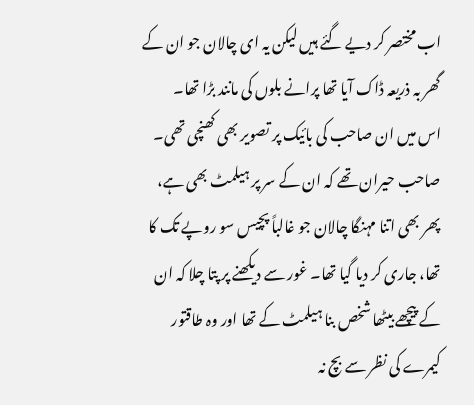اب مختصر کر دیے گئے ہیں لیکن یہ ای چالان جو ان کے گھر بہ ذریعہ ڈاک آیا تھا پرانے بلوں کی مانند بڑا تھا۔
اس میں ان صاحب کی بائیک پر تصویر بھی کھنچی تھی۔ صاحب حیران تھے کہ ان کے سر پر ہیلمٹ بھی ہے، پھر بھی اتنا مہنگا چالان جو غالباً پچیس سو روپے تک کا تھا، جاری کر دیا گیا تھا۔ غور سے دیکھنے پر پتا چلا کہ ان کے پیچھے بیٹھا شخص بنا ہیلمٹ کے تھا اور وہ طاقتور کیمرے کی نظر سے بچ نہ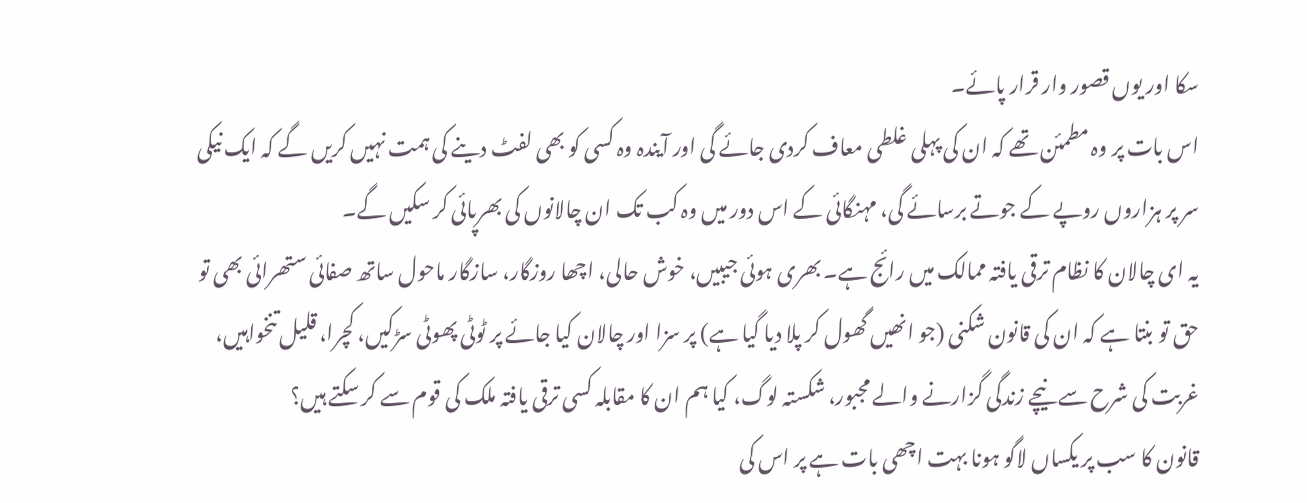سکا اور یوں قصور وار قرار پائے۔
اس بات پر وہ مطمئن تھے کہ ان کی پہلی غلطی معاف کردی جائے گی اور آیندہ وہ کسی کو بھی لفٹ دینے کی ہمت نہیں کریں گے کہ ایک نیکی سر پر ہزاروں روپے کے جوتے برسائے گی، مہنگائی کے اس دور میں وہ کب تک ان چالانوں کی بھرپائی کر سکیں گے۔
یہ ای چالان کا نظام ترقی یافتہ ممالک میں رائج ہے۔ بھری ہوئی جیبیں، خوش حالی، اچھا روزگار، سازگار ماحول ساتھ صفائی ستھرائی بھی تو حق تو بنتا ہے کہ ان کی قانون شکنی (جو انھیں گھول کر پلا دیا گیا ہے) پر سزا اور چالان کیا جائے پر ٹوٹی پھوٹی سڑکیں، کچرا، قلیل تنخواہیں، غربت کی شرح سے نیچے زندگی گزارنے والے مجبور، شکستہ لوگ، کیا ہم ان کا مقابلہ کسی ترقی یافتہ ملک کی قوم سے کر سکتے ہیں؟
قانون کا سب پر یکساں لاگو ہونا بہت اچھی بات ہے پر اس کی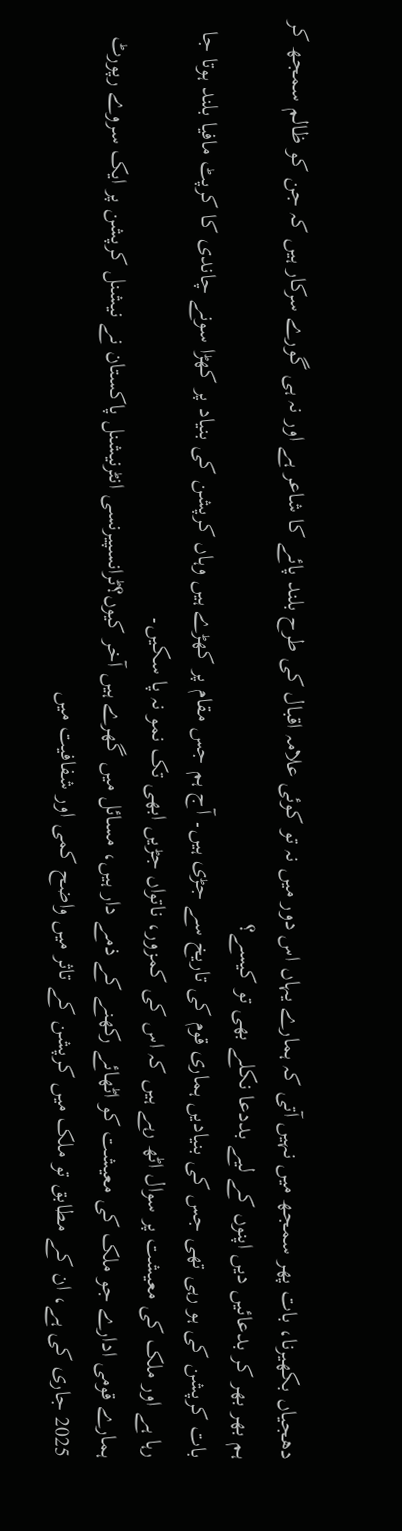دھجیاں بکھیرنا، بات پھر سمجھ میں نہیں آتی کہ ہمارے یہاں اس دور میں نہ تو کوئی علامہ اقبال کی طرح بلند پائے کا شاعر ہے اور نہ ہی گورے سرکار ہیں کہ جن کو ظالم سمجھ کر ہم بھر بھر کر بدعائیں دیں اپنوں کے لیے بددعا نکلے بھی تو کیسے؟
بات کرپشن کی ہو رہی تھی جس کی بنیادیں ہماری قوم کی تاریخ سے جڑی ہیں۔ آج ہم جس مقام پر کھڑے ہیں وہاں کرپشن کی بنیاد پر کھڑا سونے چاندی کا کرپٹ مافیا بلند ہوتا جا رہا ہے اور ملک کی معیشت پر سوال اٹھ رہے ہیں کہ اس کی کمزور، ناتواں جڑیں ابھی تک نمو نہ پا سکیں۔
ہمارے قومی ادارے جو ملک کی معیشت کو اٹھائے رکھنے کے ذمے دار ہیں، مسائل میں گھرے ہیں آخر کیوں؟ٹرانسپیرنسی انٹرنیشنل پاکستان نے نیشنل کرپشن پر ایک سروے رپورٹ 2025 جاری کی ہے، ان کے مطابق تو ملک میں کرپشن کے تاثر میں واضح کمی اور شفافیت میں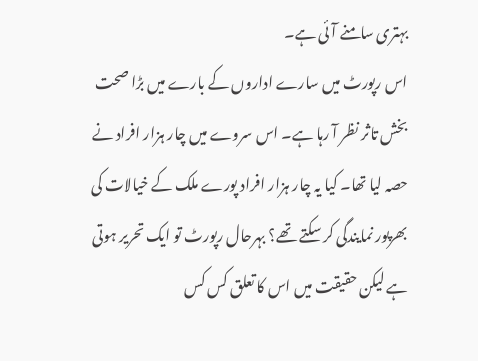بہتری سامنے آئی ہے۔
اس رپورٹ میں سارے اداروں کے بارے میں بڑا صحت بخش تاثر نظر آ رہا ہے۔ اس سروے میں چار ہزار افراد نے حصہ لیا تھا۔ کیا یہ چار ہزار افراد پورے ملک کے خیالات کی بھرپور نمایندگی کر سکتے تھے؟ بہرحال رپورٹ تو ایک تحریر ہوتی ہے لیکن حقیقت میں اس کا تعلق کس کس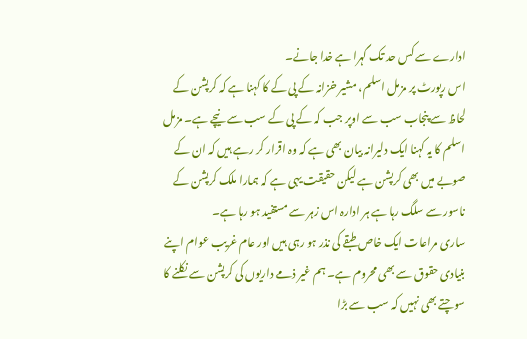ادارے سے کس حد تک گہرا ہے خدا جانے۔
اس رپورٹ پر مزمل اسلم، مشیر خزانہ کے پی کے کا کہنا ہے کہ کرپشن کے لحاظ سے پنجاب سب سے اوپر جب کہ کے پی کے سب سے نیچے ہے۔ مزمل اسلم کا یہ کہنا ایک دلیرانہ بیان بھی ہے کہ وہ اقرار کر رہے ہیں کہ ان کے صوبے میں بھی کرپشن ہے لیکن حقیقت یہی ہے کہ ہمارا ملک کرپشن کے ناسور سے سلگ رہا ہے ہر ادارہ اس زہر سے مستفید ہو رہا ہے۔
ساری مراعات ایک خاص طبقے کی نذر ہو رہی ہیں اور عام غریب عوام اپنے بنیادی حقوق سے بھی محروم ہے۔ ہم غیر ذمے داریوں کی کرپشن سے نکلنے کا سوچتے بھی نہیں کہ سب سے بڑا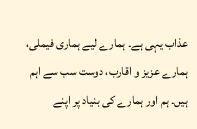عذاب یہی ہے۔ ہمارے لیے ہماری فیملی، ہمارے عزیز و اقارب، دوست سب سے اہم ہیں۔ ہم اور ہمارے کی بنیاد پر اپنے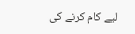لیے کام کرنے کی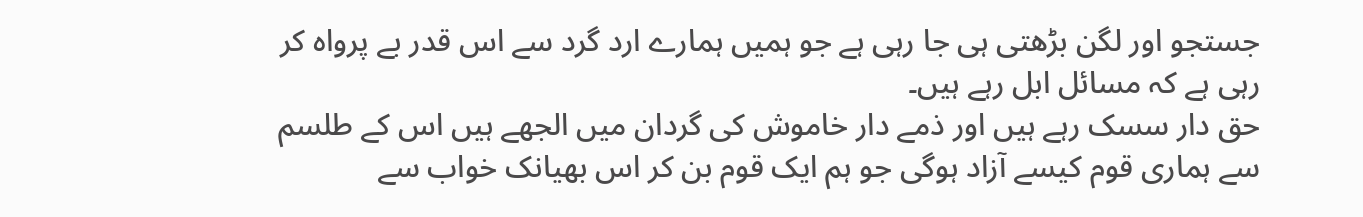جستجو اور لگن بڑھتی ہی جا رہی ہے جو ہمیں ہمارے ارد گرد سے اس قدر بے پرواہ کر رہی ہے کہ مسائل ابل رہے ہیں۔
حق دار سسک رہے ہیں اور ذمے دار خاموش کی گردان میں الجھے ہیں اس کے طلسم سے ہماری قوم کیسے آزاد ہوگی جو ہم ایک قوم بن کر اس بھیانک خواب سے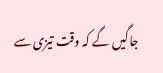جاگیں گے کہ وقت تیزی سے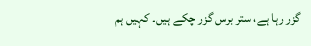گزر رہا ہے، ستر برس گزر چکے ہیں۔ کہیں ہم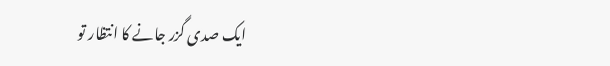ایک صدی گزر جانے کا انتظار تو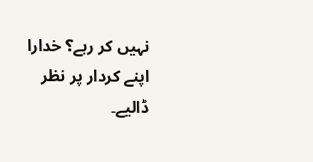نہیں کر رہے؟ خدارا اپنے کردار پر نظر ڈالیے۔